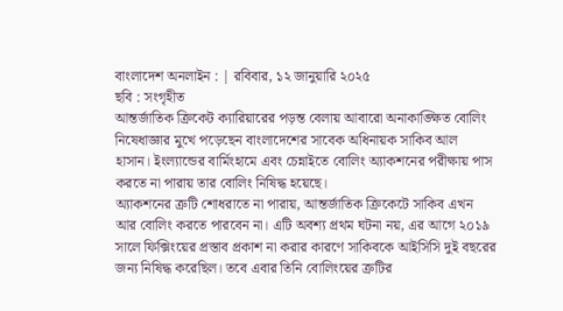বাংলাদেশ অনলাইন : | রবিবার, ১২ জানুয়ারি ২০২৫
ছবি : সংগৃহীত
আন্তর্জাতিক ক্রিকেট ক্যারিয়ারের পড়ন্ত বেলায় আবারো অনাকাঙ্ক্ষিত বোলিং নিষেধাজ্ঞার মুখে পড়েছেন বাংলাদেশের সাবেক অধিনায়ক সাকিব আল হাসান। ইংল্যান্ডের বার্মিংহামে এবং চেন্নাইতে বোলিং অ্যাকশনের পরীক্ষায় পাস করতে না পারায় তার বোলিং নিষিদ্ধ হয়েছে।
অ্যাকশনের ত্রুটি শোধরাতে না পারায়, আন্তর্জাতিক ক্রিকেটে সাকিব এখন আর বোলিং করতে পারবেন না। এটি অবশ্য প্রথম ঘটনা নয়, এর আগে ২০১৯ সালে ফিক্সিংয়ের প্রস্তাব প্রকাশ না করার কারণে সাকিবকে আইসিসি দুই বছরের জন্য নিষিদ্ধ করেছিল। তবে এবার তিনি বোলিংয়ের ত্রুটির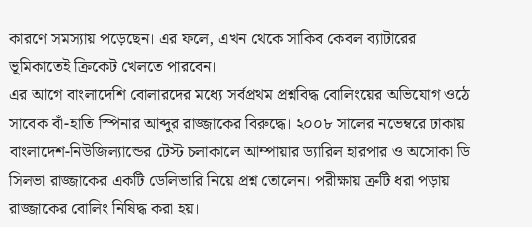কারণে সমস্যায় পড়েছেন। এর ফলে, এখন থেকে সাকিব কেবল ব্যাটারের ভূমিকাতেই ক্রিকেট খেলতে পারবেন।
এর আগে বাংলাদেশি বোলারদের মধ্যে সর্বপ্রথম প্রশ্নবিদ্ধ বোলিংয়ের অভিযোগ ওঠে সাবেক বাঁ-হাতি স্পিনার আব্দুর রাজ্জাকের বিরুদ্ধে। ২০০৮ সালের নভেম্বরে ঢাকায় বাংলাদেশ-নিউজিল্যান্ডের টেস্ট চলাকালে আম্পায়ার ড্যারিল হারপার ও অসোকা ডি সিলভা রাজ্জাকের একটি ডেলিভারি নিয়ে প্রশ্ন তোলেন। পরীক্ষায় ত্রুটি ধরা পড়ায় রাজ্জাকের বোলিং নিষিদ্ধ করা হয়।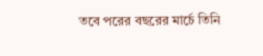তবে পরের বছরের মার্চে তিনি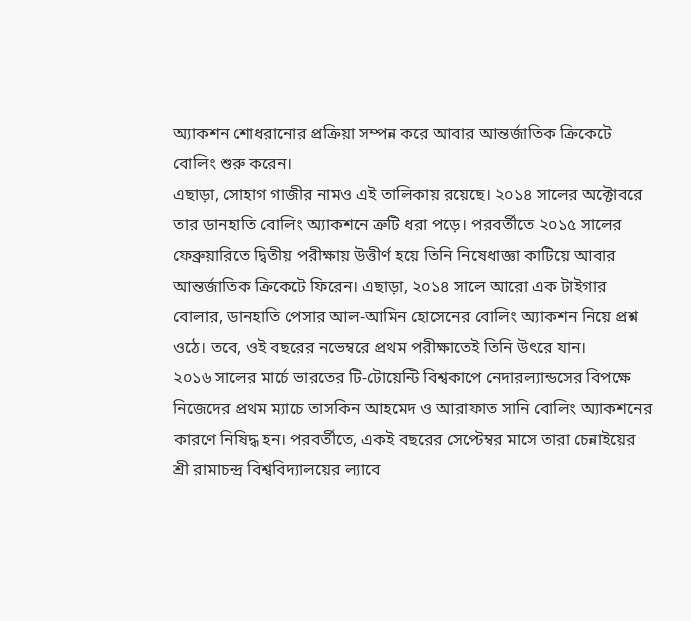অ্যাকশন শোধরানোর প্রক্রিয়া সম্পন্ন করে আবার আন্তর্জাতিক ক্রিকেটে বোলিং শুরু করেন।
এছাড়া, সোহাগ গাজীর নামও এই তালিকায় রয়েছে। ২০১৪ সালের অক্টোবরে তার ডানহাতি বোলিং অ্যাকশনে ত্রুটি ধরা পড়ে। পরবর্তীতে ২০১৫ সালের ফেব্রুয়ারিতে দ্বিতীয় পরীক্ষায় উত্তীর্ণ হয়ে তিনি নিষেধাজ্ঞা কাটিয়ে আবার আন্তর্জাতিক ক্রিকেটে ফিরেন। এছাড়া, ২০১৪ সালে আরো এক টাইগার বোলার, ডানহাতি পেসার আল-আমিন হোসেনের বোলিং অ্যাকশন নিয়ে প্রশ্ন ওঠে। তবে, ওই বছরের নভেম্বরে প্রথম পরীক্ষাতেই তিনি উৎরে যান।
২০১৬ সালের মার্চে ভারতের টি-টোয়েন্টি বিশ্বকাপে নেদারল্যান্ডসের বিপক্ষে নিজেদের প্রথম ম্যাচে তাসকিন আহমেদ ও আরাফাত সানি বোলিং অ্যাকশনের কারণে নিষিদ্ধ হন। পরবর্তীতে, একই বছরের সেপ্টেম্বর মাসে তারা চেন্নাইয়ের শ্রী রামাচন্দ্র বিশ্ববিদ্যালয়ের ল্যাবে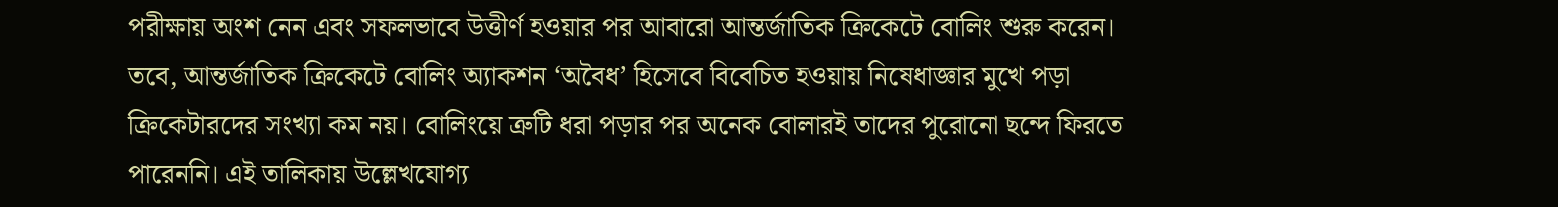পরীক্ষায় অংশ নেন এবং সফলভাবে উত্তীর্ণ হওয়ার পর আবারো আন্তর্জাতিক ক্রিকেটে বোলিং শুরু করেন।
তবে, আন্তর্জাতিক ক্রিকেটে বোলিং অ্যাকশন ‘অবৈধ’ হিসেবে বিবেচিত হওয়ায় নিষেধাজ্ঞার মুখে পড়া ক্রিকেটারদের সংখ্যা কম নয়। বোলিংয়ে ত্রুটি ধরা পড়ার পর অনেক বোলারই তাদের পুরোনো ছন্দে ফিরতে পারেননি। এই তালিকায় উল্লেখযোগ্য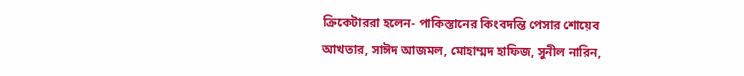ক্রিকেটাররা হলেন- পাকিস্তানের কিংবদন্তি পেসার শোয়েব আখতার, সাঈদ আজমল, মোহাম্মদ হাফিজ, সুনীল নারিন,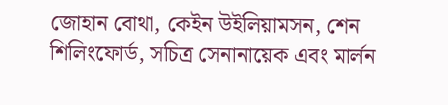জোহান বোথা, কেইন উইলিয়ামসন, শেন শিলিংফোর্ড, সচিত্র সেনানায়েক এবং মার্লন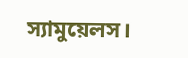স্যামুয়েলস।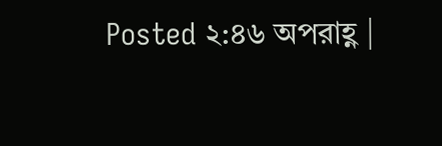Posted ২:৪৬ অপরাহ্ণ |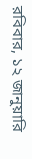রবিবার, ১২ জানুয়ারি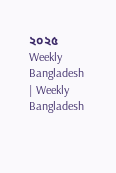২০২৫
Weekly Bangladesh | Weekly Bangladesh